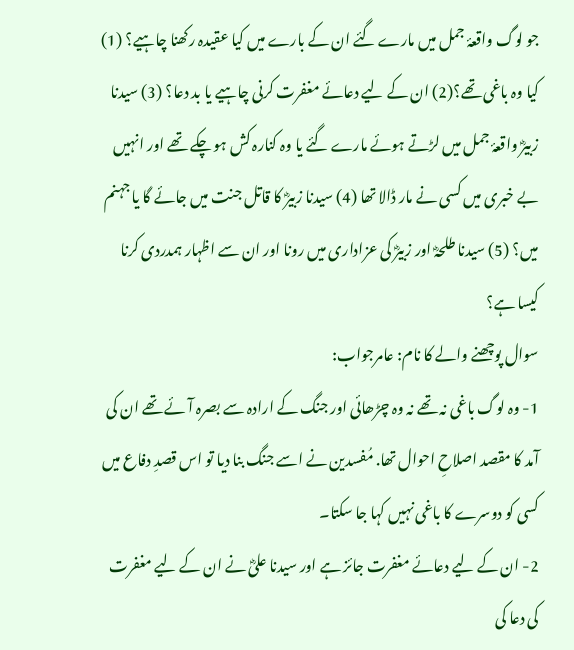جو لوگ واقعۂ جمل میں مارے گئے ان کے بارے میں کیا عقیدہ رکھنا چاہیے؟ (1) کیا وہ باغی تھے؟(2) ان کے لیے دعائے مغفرت کرنی چاہیے یا بد دعا؟ (3) سیدنا زبیرؓ واقعۂ جمل میں لڑتے ہوئے مارے گئے یا وہ کنارہ کش ہو چکے تھے اور انہیں بے خبری میں کسی نے مار ڈالا تھا (4) سيدنا زبیرؓ کا قاتل جنت میں جائے گا یا جہنم میں؟ (5) سیدنا طلحہؓ اور زبیرؓ کی عزاداری میں رونا اور ان سے اظہار ہمدردی کرنا کیسا ہے؟
سوال پوچھنے والے کا نام: عامرجواب:
1- وہ لوگ باغی نہ تھے نہ وہ چڑھائی اور جنگ کے ارادہ سے بصرہ آئے تھے ان کی آمد کا مقصد اصلاحِ احوال تھا. مُفسدین نے اسے جنگ بنا دیا تو اس قصدِ دفاع میں کسی کو دوسرے کا باغی نہیں کہا جا سکتا۔
2- ان کے لیے دعائے مغفرت جائز ہے اور سیدنا علیؓ نے ان کے لیے مغفرت کی دعا کی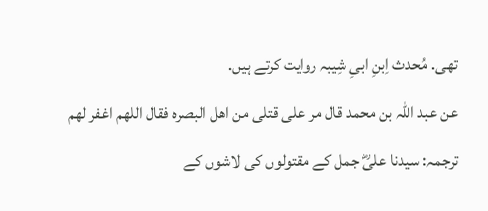تھی. مُحدث اِبنِ ابیِ شِیبہ روایت کرتے ہیں.
عن عبد اللہ بن محمد قال مر علی قتلی من اھل البصرہ فقال اللھم اغفر لھم
ترجمہ: سیدنا علیؓ جمل کے مقتولوں کی لاشوں کے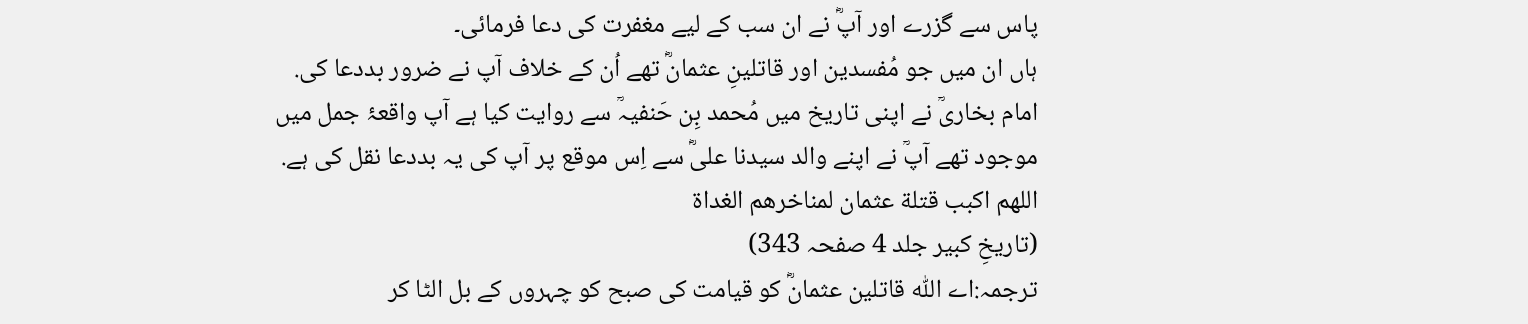پاس سے گزرے اور آپؓ نے ان سب کے لیے مغفرت کی دعا فرمائی۔
ہاں ان میں جو مُفسدین اور قاتلینِ عثمانؓ تھے اُن کے خلاف آپ نے ضرور بددعا کی. امام بخاریؒ نے اپنی تاریخ میں مُحمد بِن حَنفیہؒ سے روایت کیا ہے آپ واقعۂ جمل میں موجود تھے آپؒ نے اپنے والد سیدنا علیؓ سے اِس موقع پر آپ کی یہ بددعا نقل کی ہے.
اللھم اکبب قتلة عثمان لمناخرھم الغداة
(تاریخِ کبیر جلد 4 صفحہ 343)
ترجمہ:اے اللّٰہ قاتلین عثمانؓ کو قیامت کی صبح کو چہروں کے بل الٹا کر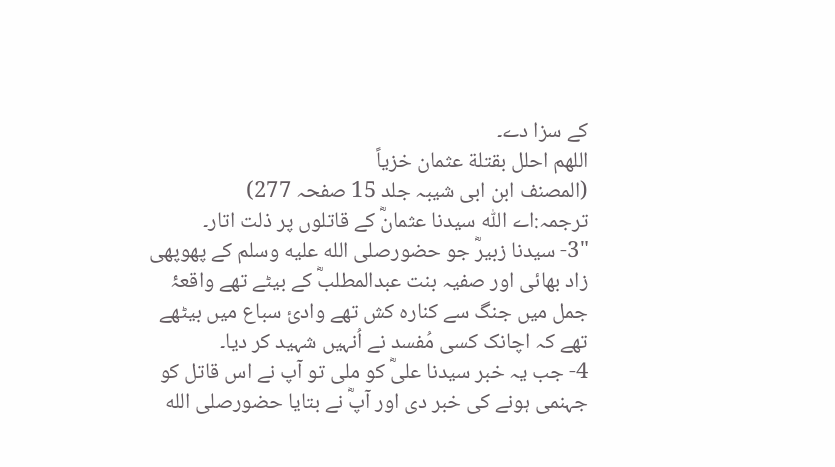کے سزا دے۔
اللھم احلل بقتلة عثمان خزیاً
(المصنف ابن ابی شیبہ جلد 15 صفحہ 277)
ترجمہ:اے اللّٰہ سیدنا عثمانؓ کے قاتلوں پر ذلت اتار۔
"3- سیدنا زبیرؓ جو حضورصلى الله عليه وسلم کے پھوپھی زاد بھائی اور صفیہ بنت عبدالمطلبؓ کے بیٹے تھے واقعۂ جمل میں جنگ سے کنارہ کش تھے وادئ سباع میں بیٹھے تھے کہ اچانک کسی مُفسد نے اُنہیں شہید کر دیا۔
4- جب یہ خبر سیدنا علیؓ کو ملی تو آپ نے اس قاتل کو جہنمی ہونے کی خبر دی اور آپؓ نے بتایا حضورصلى الله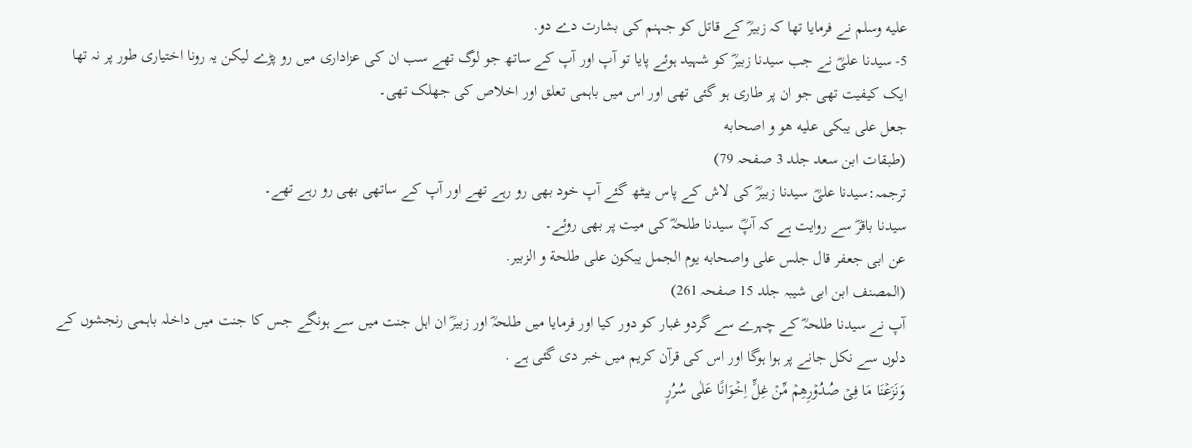عليه وسلم نے فرمایا تھا کہ زبیرؓ کے قاتل کو جہنم کی بشارت دے دو.
5- سیدنا علیؓ نے جب سیدنا زبیرؓ کو شہید ہوئے پایا تو آپ اور آپ کے ساتھ جو لوگ تھے سب ان کی عزاداری میں رو پڑے لیکن یہ رونا اختیاری طور پر نہ تھا ایک کیفیت تھی جو ان پر طاری ہو گئی تھی اور اس میں باہمی تعلق اور اخلاص کی جھلک تھی۔
جعل علی یبکی علیه ھو و اصحابه
(طبقات ابن سعد جلد 3 صفحہ 79)
ترجمہ:سیدنا علیؓ سیدنا زبیرؓ کی لاش کے پاس بیٹھ گئے آپ خود بھی رو رہے تھے اور آپ کے ساتھی بھی رو رہے تھے۔
سیدنا باقرؓ سے روایت ہے کہ آپؓ سیدنا طلحہؓ کی میت پر بھی روئے۔
عن ابی جعفر قال جلس علی واصحابه یوم الجمل یبکون علی طلحة و الزبیر.
(المصنف ابن ابی شیبہ جلد 15 صفحہ 261)
آپ نے سیدنا طلحہؓ کے چہرے سے گردو غبار کو دور کیا اور فرمایا میں طلحہؓ اور زبیرؓ ان اہل جنت میں سے ہونگے جس کا جنت میں داخلہ باہمی رنجشوں کے دلوں سے نکل جانے پر ہوا ہوگا اور اس کی قرآن کریم میں خبر دی گئی ہے .
وَنَزَعۡنَا مَا فِىۡ صُدُوۡرِهِمۡ مِّنۡ غِلٍّ اِخۡوَانًا عَلٰی سُرُرٍ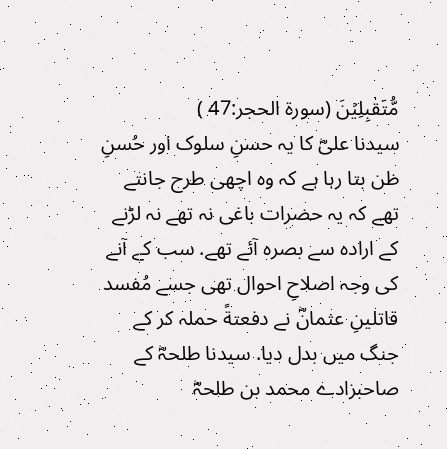مُّتَقٰبِلِيۡنَ (سورة الحجر:47 )
سیدنا علیؓ کا یہ حسنِ سلوک اور حُسنِ ظن بتا رہا ہے کہ وہ اچھی طرح جانتے تھے کہ یہ حضرات باغی نہ تھے نہ لڑنے کے ارادہ سے بصرہ آئے تھے. سب کے آنے کی وجہ اصلاحِ احوال تھی جسے مُفسد قاتلینِ عثمانؓ نے دفعتةً حملہ کر کے جنگ میں بدل دیا. سیدنا طلحہؓ کے صاحبزادے محمد بن طلحہؓ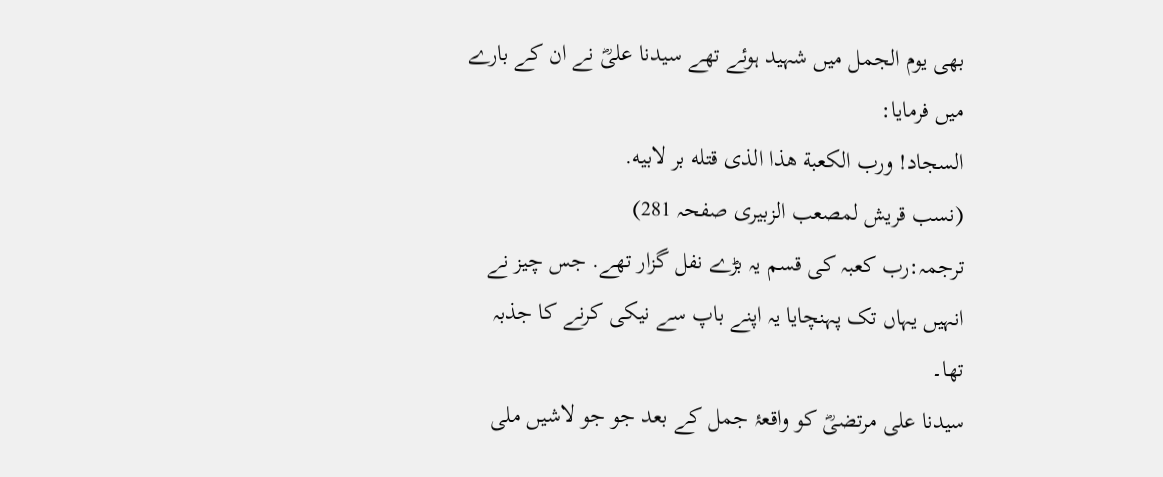بھی یوم الجمل میں شہید ہوئے تھے سیدنا علیؓ نے ان کے بارے میں فرمایا:
السجاد! ورب الکعبة ھذا الذی قتله بر لابیه.
(نسب قریش لمصعب الزبیری صفحہ 281)
ترجمہ:رب کعبہ کی قسم یہ بڑے نفل گزار تھے. جس چیز نے انہیں یہاں تک پہنچایا یہ اپنے باپ سے نیکی کرنے کا جذبہ تھا۔
سیدنا علی مرتضیؓ کو واقعۂ جمل کے بعد جو جو لاشیں ملی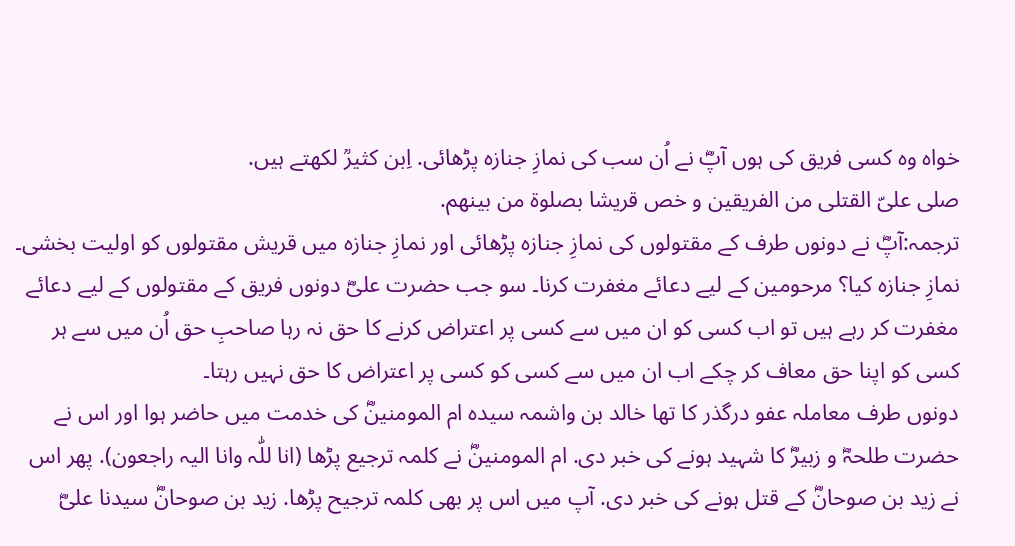خواہ وہ کسی فریق کی ہوں آپؓ نے اُن سب کی نمازِ جنازہ پڑھائی. اِبن کثیرؒ لکھتے ہیں.
صلی علیّ القتلی من الفریقین و خص قریشا بصلوة من بینھم.
ترجمہ:آپؓ نے دونوں طرف کے مقتولوں کی نمازِ جنازہ پڑھائی اور نمازِ جنازہ میں قریش مقتولوں کو اولیت بخشی۔
نمازِ جنازہ کیا؟ مرحومین کے لیے دعائے مغفرت کرنا۔ سو جب حضرت علیؓ دونوں فریق کے مقتولوں کے لیے دعائے مغفرت کر رہے ہیں تو اب کسی کو ان میں سے کسی پر اعتراض کرنے کا حق نہ رہا صاحبِ حق اُن میں سے ہر کسی کو اپنا حق معاف کر چکے اب ان میں سے کسی کو کسی پر اعتراض کا حق نہیں رہتا۔
دونوں طرف معاملہ عفو درگذر کا تھا خالد بن واشمہ سیدہ ام المومنینؓ کی خدمت میں حاضر ہوا اور اس نے حضرت طلحہؓ و زبیرؓ کا شہید ہونے کی خبر دی. ام المومنینؓ نے کلمہ ترجیع پڑھا (انا للّٰہ وانا الیہ راجعون). پھر اس نے زید بن صوحانؓ کے قتل ہونے کی خبر دی. آپ میں اس پر بھی کلمہ ترجیح پڑھا. زید بن صوحانؓ سیدنا علیؓ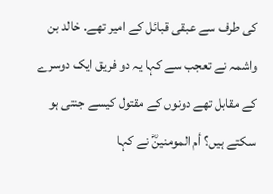کی طرف سے عبقی قبائل کے امیر تھے. خالد بن واشمہ نے تعجب سے کہا یہ دو فریق ایک دوسرے کے مقابل تھے دونوں کے مقتول کیسے جنتی ہو سکتے ہیں؟ أم المومنینؓ نے کہا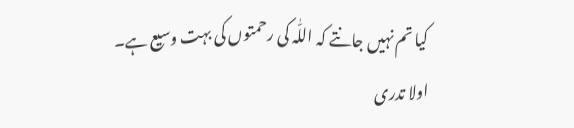کیا تم نہیں جانتے کہ اللّٰہ کی رحمتوں کی بہت وسیع ہے۔
اولا تدری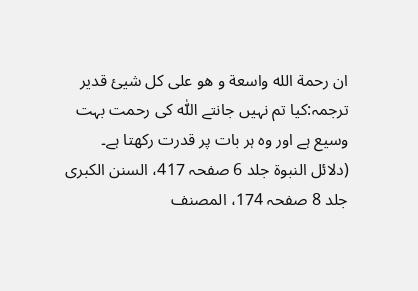ان رحمة الله واسعة و ھو علی کل شیئ قدیر
ترجمہ:کیا تم نہیں جانتے اللّٰہ کی رحمت بہت وسیع ہے اور وہ ہر بات پر قدرت رکھتا ہے۔
(دلائل النبوة جلد 6 صفحہ 417، السنن الکبری جلد 8 صفحہ 174، المصنف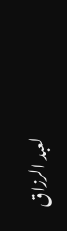لعبد الرزاق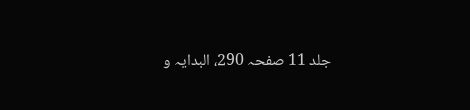جلد 11 صفحہ 290، البدایہ و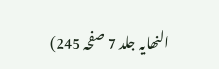النھایہ جلد 7 صفحہ 245)